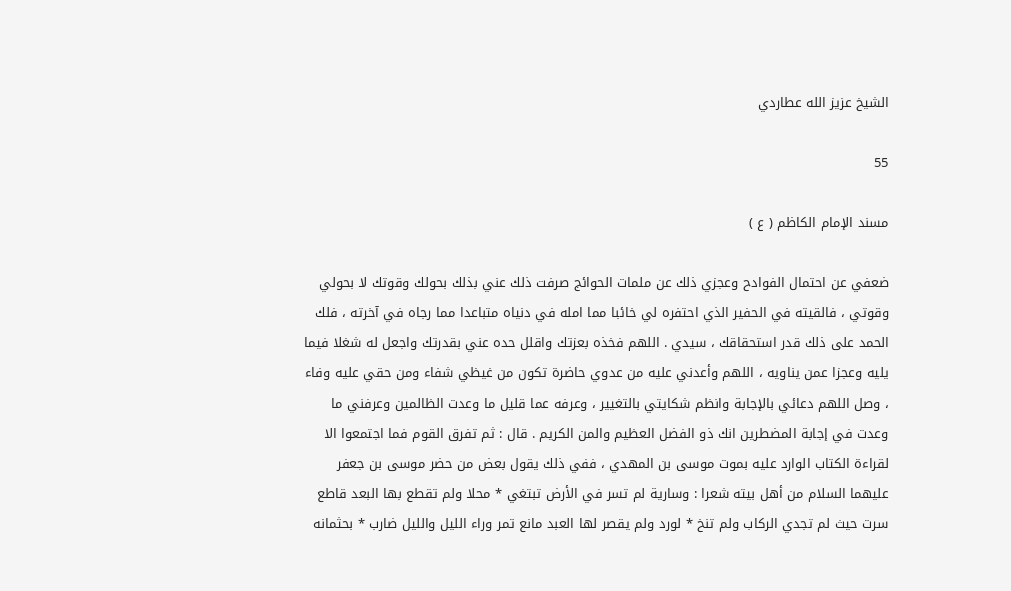الشيخ عزيز الله عطاردي

55

مسند الإمام الكاظم ( ع )

ضعفي عن احتمال الفوادح وعجزي ذلك عن ملمات الحوائج صرفت ذلك عني بذلك بحولك وقوتك لا بحولي وقوتي ، فالقيته في الحفير الذي احتفره لي خائبا مما امله في دنياه متباعدا مما رجاه في آخرته ، فلك الحمد على ذلك قدر استحقاقك ، سيدي . اللهم فخذه بعزتك واقلل حده عني بقدرتك واجعل له شغلا فيما يليه وعجزا عمن يناويه ، اللهم وأعدني عليه من عدوي حاضرة تكون من غيظي شفاء ومن حقي عليه وفاء ، وصل اللهم دعائي بالإجابة وانظم شكايتي بالتغيير ، وعرفه عما قليل ما وعدت الظالمين وعرفني ما وعدت في إجابة المضطرين انك ذو الفضل العظيم والمن الكريم . قال : ثم تفرق القوم فما اجتمعوا الا لقراءة الكتاب الوارد عليه بموت موسى بن المهدي ، ففي ذلك يقول بعض من حضر موسى بن جعفر عليهما السلام من أهل بيته شعرا : وسارية لم تسر في الأرض تبتغي * محلا ولم تقطع بها البعد قاطع سرت حيث لم تجدي الركاب ولم تنخ * لورد ولم يقصر لها العبد مانع تمر وراء الليل والليل ضارب * بحثمانه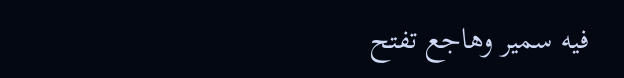فيه سمير وهاجع تفتح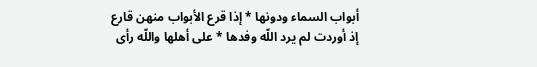أبواب السماء ودونها * إذا قرع الأبواب منهن قارع إذ أوردت لم يرد اللّه وفدها * على أهلها واللّه رأى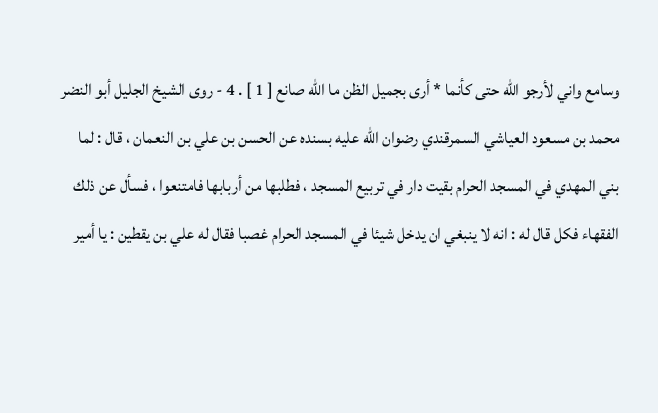وسامع واني لأرجو اللّه حتى كأنما * أرى بجميل الظن ما اللّه صانع [ 1 ] . 4 - روى الشيخ الجليل أبو النضر محمد بن مسعود العياشي السمرقندي رضوان اللّه عليه بسنده عن الحسن بن علي بن النعمان ، قال : لما بني المهدي في المسجد الحرام بقيت دار في تربيع المسجد ، فطلبها من أربابها فامتنعوا ، فسأل عن ذلك الفقهاء فكل قال له : انه لا ينبغي ان يدخل شيئا في المسجد الحرام غصبا فقال له علي بن يقطين : يا أمير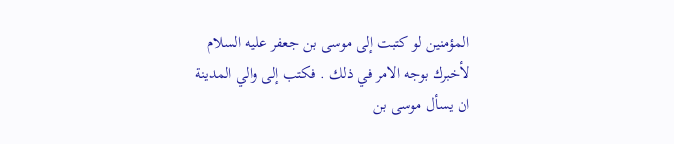المؤمنين لو كتبت إلى موسى بن جعفر عليه السلام لأخبرك بوجه الامر في ذلك . فكتب إلى والي المدينة ان يسأل موسى بن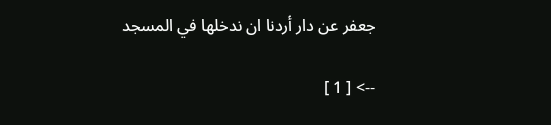جعفر عن دار أردنا ان ندخلها في المسجد

--> [ 1 ]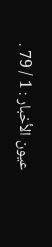عيون الأخبار : 1 / 79 .